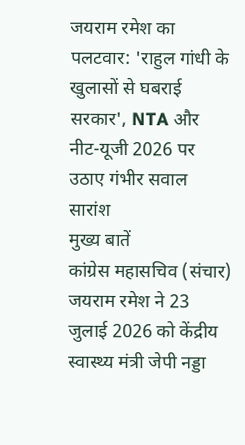जयराम रमेश का पलटवार: 'राहुल गांधी के खुलासों से घबराई सरकार', NTA और नीट-यूजी 2026 पर उठाए गंभीर सवाल
सारांश
मुख्य बातें
कांग्रेस महासचिव (संचार) जयराम रमेश ने 23 जुलाई 2026 को केंद्रीय स्वास्थ्य मंत्री जेपी नड्डा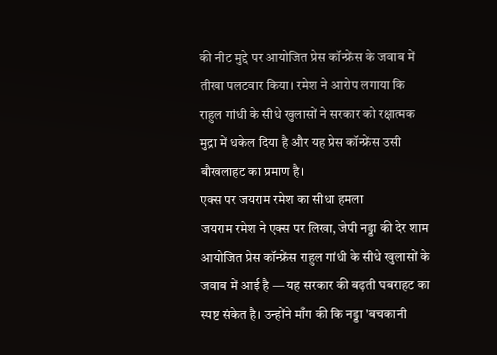की नीट मुद्दे पर आयोजित प्रेस कॉन्फ्रेंस के जवाब में तीखा पलटवार किया। रमेश ने आरोप लगाया कि राहुल गांधी के सीधे खुलासों ने सरकार को रक्षात्मक मुद्रा में धकेल दिया है और यह प्रेस कॉन्फ्रेंस उसी बौखलाहट का प्रमाण है।
एक्स पर जयराम रमेश का सीधा हमला
जयराम रमेश ने एक्स पर लिखा, जेपी नड्डा की देर शाम आयोजित प्रेस कॉन्फ्रेंस राहुल गांधी के सीधे खुलासों के जवाब में आई है — यह सरकार की बढ़ती घबराहट का स्पष्ट संकेत है। उन्होंने माँग की कि नड्डा 'बचकानी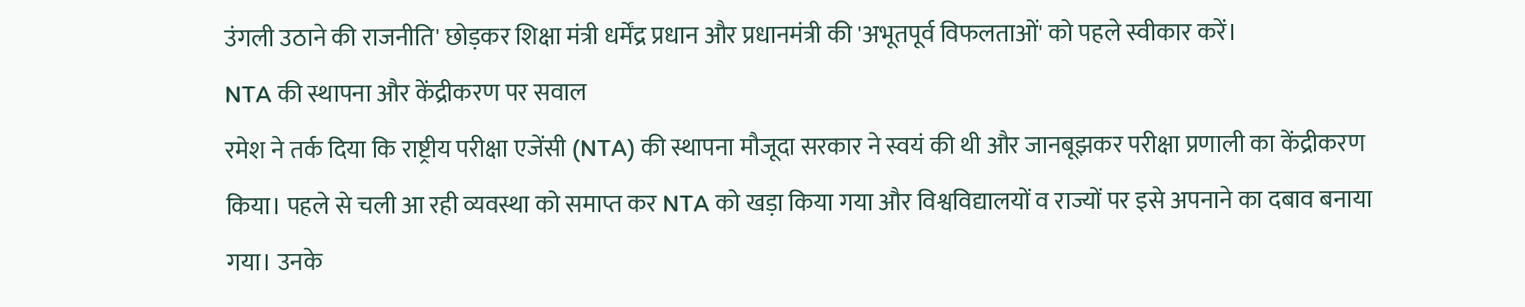उंगली उठाने की राजनीति' छोड़कर शिक्षा मंत्री धर्मेंद्र प्रधान और प्रधानमंत्री की 'अभूतपूर्व विफलताओं' को पहले स्वीकार करें।
NTA की स्थापना और केंद्रीकरण पर सवाल
रमेश ने तर्क दिया कि राष्ट्रीय परीक्षा एजेंसी (NTA) की स्थापना मौजूदा सरकार ने स्वयं की थी और जानबूझकर परीक्षा प्रणाली का केंद्रीकरण किया। पहले से चली आ रही व्यवस्था को समाप्त कर NTA को खड़ा किया गया और विश्वविद्यालयों व राज्यों पर इसे अपनाने का दबाव बनाया गया। उनके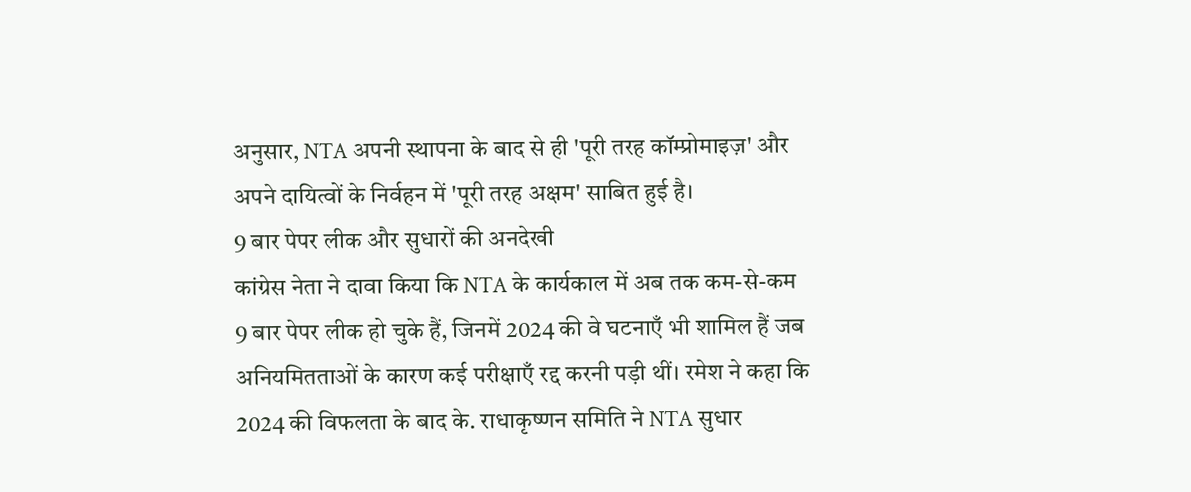अनुसार, NTA अपनी स्थापना के बाद से ही 'पूरी तरह कॉम्प्रोमाइज़' और अपने दायित्वों के निर्वहन में 'पूरी तरह अक्षम' साबित हुई है।
9 बार पेपर लीक और सुधारों की अनदेखी
कांग्रेस नेता ने दावा किया कि NTA के कार्यकाल में अब तक कम-से-कम 9 बार पेपर लीक हो चुके हैं, जिनमें 2024 की वे घटनाएँ भी शामिल हैं जब अनियमितताओं के कारण कई परीक्षाएँ रद्द करनी पड़ी थीं। रमेश ने कहा कि 2024 की विफलता के बाद के. राधाकृष्णन समिति ने NTA सुधार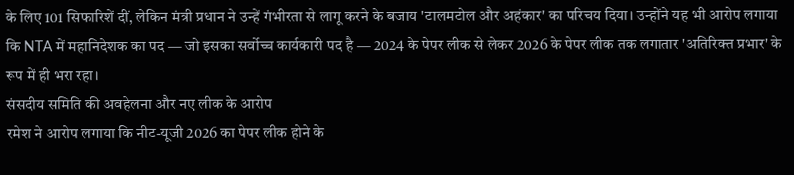के लिए 101 सिफारिशें दीं, लेकिन मंत्री प्रधान ने उन्हें गंभीरता से लागू करने के बजाय 'टालमटोल और अहंकार' का परिचय दिया। उन्होंने यह भी आरोप लगाया कि NTA में महानिदेशक का पद — जो इसका सर्वोच्च कार्यकारी पद है — 2024 के पेपर लीक से लेकर 2026 के पेपर लीक तक लगातार 'अतिरिक्त प्रभार' के रूप में ही भरा रहा।
संसदीय समिति की अवहेलना और नए लीक के आरोप
रमेश ने आरोप लगाया कि नीट-यूजी 2026 का पेपर लीक होने के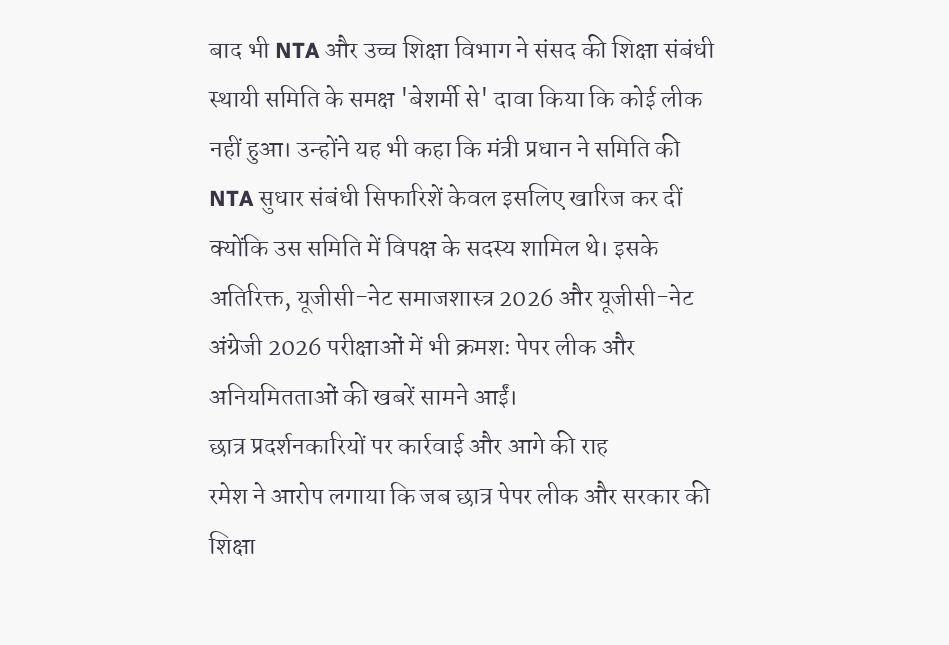बाद भी NTA और उच्च शिक्षा विभाग ने संसद की शिक्षा संबंधी स्थायी समिति के समक्ष 'बेशर्मी से' दावा किया कि कोई लीक नहीं हुआ। उन्होंने यह भी कहा कि मंत्री प्रधान ने समिति की NTA सुधार संबंधी सिफारिशें केवल इसलिए खारिज कर दीं क्योंकि उस समिति में विपक्ष के सदस्य शामिल थे। इसके अतिरिक्त, यूजीसी-नेट समाजशास्त्र 2026 और यूजीसी-नेट अंग्रेजी 2026 परीक्षाओं में भी क्रमशः पेपर लीक और अनियमितताओं की खबरें सामने आईं।
छात्र प्रदर्शनकारियों पर कार्रवाई और आगे की राह
रमेश ने आरोप लगाया कि जब छात्र पेपर लीक और सरकार की शिक्षा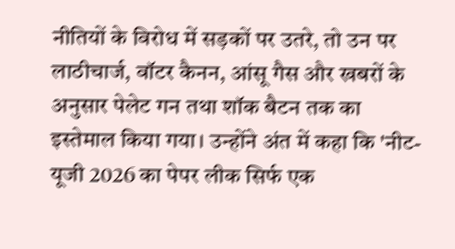नीतियों के विरोध में सड़कों पर उतरे, तो उन पर लाठीचार्ज, वॉटर कैनन, आंसू गैस और खबरों के अनुसार पेलेट गन तथा शॉक बैटन तक का इस्तेमाल किया गया। उन्होंने अंत में कहा कि 'नीट-यूजी 2026 का पेपर लीक सिर्फ एक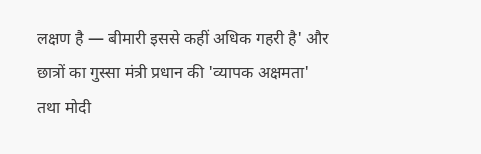लक्षण है — बीमारी इससे कहीं अधिक गहरी है' और छात्रों का गुस्सा मंत्री प्रधान की 'व्यापक अक्षमता' तथा मोदी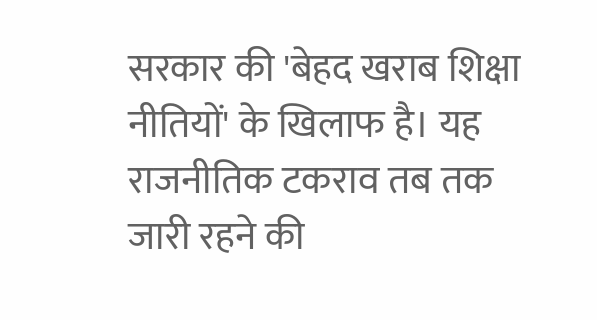सरकार की 'बेहद खराब शिक्षा नीतियों' के खिलाफ है। यह राजनीतिक टकराव तब तक जारी रहने की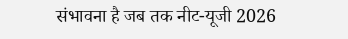संभावना है जब तक नीट-यूजी 2026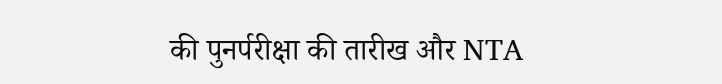की पुनर्परीक्षा की तारीख और NTA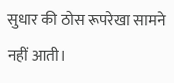सुधार की ठोस रूपरेखा सामने नहीं आती।